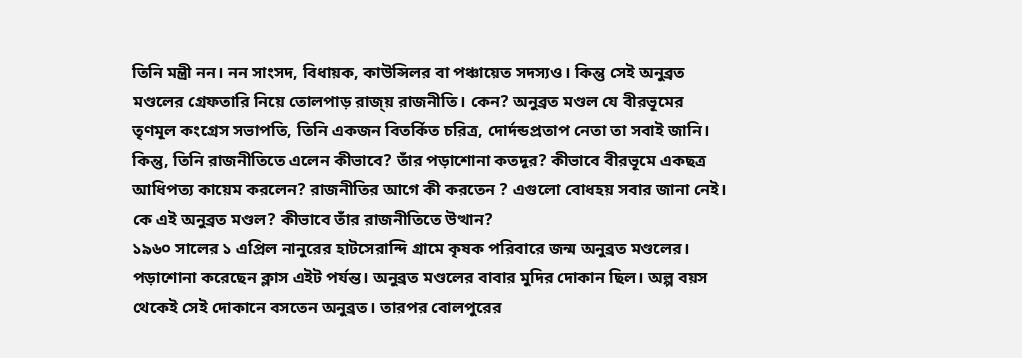তিনি মন্ত্রী নন। নন সাংসদ, বিধায়ক, কাউন্সিলর বা পঞ্চায়েত সদস্যও। কিন্তু সেই অনুব্রত মণ্ডলের গ্রেফতারি নিয়ে তোলপাড় রাজ্য় রাজনীতি। কেন? অনুব্রত মণ্ডল যে বীরভূমের তৃণমূল কংগ্রেস সভাপতি, তিনি একজন বিতর্কিত চরিত্র, দোর্দন্ডপ্রতাপ নেতা তা সবাই জানি। কিন্তু, তিনি রাজনীতিতে এলেন কীভাবে? তাঁর পড়াশোনা কতদূর? কীভাবে বীরভূমে একছত্র আধিপত্য কায়েম করলেন? রাজনীতির আগে কী করতেন ? এগুলো বোধহয় সবার জানা নেই।
কে এই অনুব্রত মণ্ডল? কীভাবে তাঁর রাজনীতিতে উত্থান?
১৯৬০ সালের ১ এপ্রিল নানুরের হাটসেরান্দি গ্রামে কৃষক পরিবারে জন্ম অনুব্রত মণ্ডলের। পড়াশোনা করেছেন ক্লাস এইট পর্যন্ত। অনুব্রত মণ্ডলের বাবার মুদির দোকান ছিল। অল্প বয়স থেকেই সেই দোকানে বসতেন অনুব্রত। তারপর বোলপুরের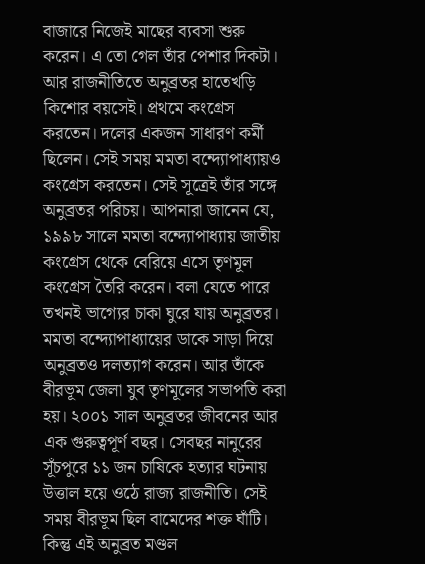বাজারে নিজেই মাছের ব্যবসা শুরু করেন। এ তো গেল তাঁর পেশার দিকটা।
আর রাজনীতিতে অনুব্রতর হাতেখড়ি কিশোর বয়সেই। প্রথমে কংগ্রেস করতেন। দলের একজন সাধারণ কর্মী ছিলেন। সেই সময় মমতা বন্দ্যোপাধ্যায়ও কংগ্রেস করতেন। সেই সূত্রেই তাঁর সঙ্গে অনুব্রতর পরিচয়। আপনারা জানেন যে, ১৯৯৮ সালে মমতা বন্দ্যোপাধ্যায় জাতীয় কংগ্রেস থেকে বেরিয়ে এসে তৃণমূল কংগ্রেস তৈরি করেন। বলা যেতে পারে তখনই ভাগ্যের চাকা ঘুরে যায় অনুব্রতর।
মমতা বন্দ্যোপাধ্যায়ের ডাকে সাড়া দিয়ে অনুব্রতও দলত্যাগ করেন। আর তাঁকে বীরভূম জেলা যুব তৃণমূলের সভাপতি করা হয়। ২০০১ সাল অনুব্রতর জীবনের আর এক গুরুত্বপূর্ণ বছর। সেবছর নানুরের সূঁচপুরে ১১ জন চাষিকে হত্যার ঘটনায় উত্তাল হয়ে ওঠে রাজ্য রাজনীতি। সেই সময় বীরভূম ছিল বামেদের শক্ত ঘাঁটি। কিন্তু এই অনুব্রত মণ্ডল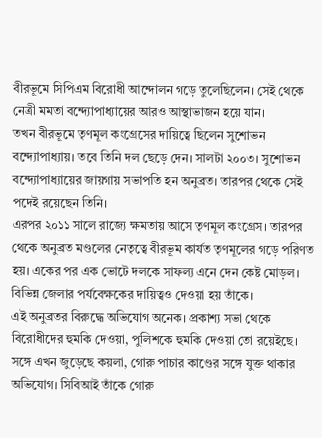বীরভূমে সিপিএম বিরোধী আন্দোলন গড়ে তুলেছিলেন। সেই থেকে নেত্রী মমতা বন্দ্যোপাধ্যায়ের আরও আস্থাভাজন হয়ে যান।
তখন বীরভূমে তৃণমূল কংগ্রেসের দায়িত্বে ছিলেন সুশোভন বন্দ্যোপাধ্যায়। তবে তিনি দল ছেড়ে দেন। সালটা ২০০৩। সুশোভন বন্দ্যোপাধ্যায়ের জায়গায় সভাপতি হন অনুব্রত। তারপর থেকে সেই পদেই রয়েছেন তিনি।
এরপর ২০১১ সালে রাজ্যে ক্ষমতায় আসে তৃণমূল কংগ্রেস। তারপর থেকে অনুব্রত মণ্ডলের নেতৃত্বে বীরভূম কার্যত তৃণমূলের গড়ে পরিণত হয়। একের পর এক ভোটে দলকে সাফল্য এনে দেন কেষ্ট মোড়ল। বিভিন্ন জেলার পর্যবেক্ষকের দায়িত্বও দেওয়া হয় তাঁকে।
এই অনুব্রতর বিরুদ্ধে অভিযোগ অনেক। প্রকাশ্য সভা থেকে বিরোধীদের হুমকি দেওয়া, পুলিশকে হুমকি দেওয়া তো রয়েইছে। সঙ্গে এখন জুড়েছে কয়লা, গোরু পাচার কাণ্ডের সঙ্গে যুক্ত থাকার অভিযোগ। সিবিআই তাঁকে গোরু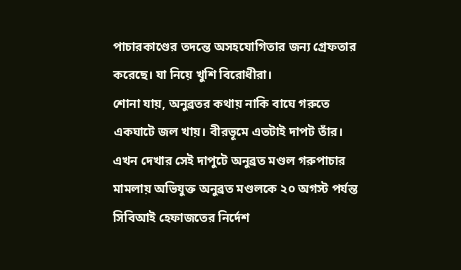পাচারকাণ্ডের তদন্তে অসহযোগিতার জন্য গ্রেফতার করেছে। যা নিয়ে খুশি বিরোধীরা।
শোনা যায়, অনুব্রতর কথায় নাকি বাঘে গরুতে একঘাটে জল খায়। বীরভূমে এতটাই দাপট তাঁর। এখন দেখার সেই দাপুটে অনুব্রত মণ্ডল গরুপাচার মামলায় অভিযুক্ত অনুব্রত মণ্ডলকে ২০ অগস্ট পর্যন্ত সিবিআই হেফাজতের নির্দেশ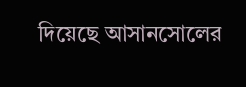দিয়েছে আসানসোলের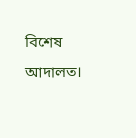বিশেষ আদালত।